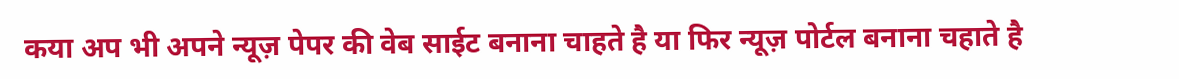कया अप भी अपने न्यूज़ पेपर की वेब साईट बनाना चाहते है या फिर न्यूज़ पोर्टल बनाना चहाते है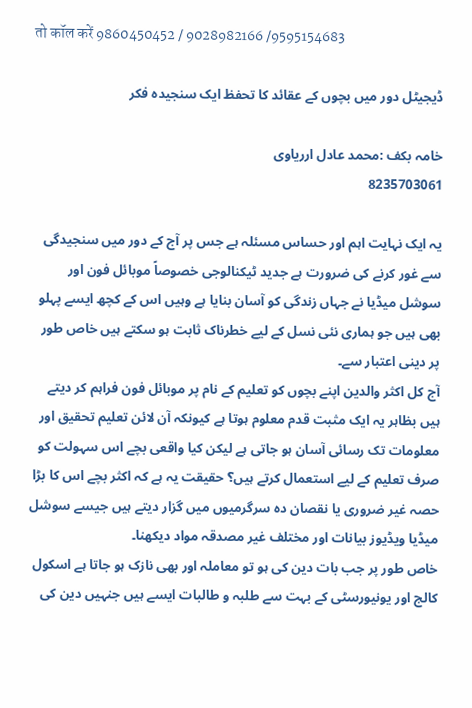तो कॉल करें 9860450452 / 9028982166 /9595154683

ڈیجیٹل دور میں بچوں کے عقائد کا تحفظ ایک سنجیدہ فکر

خامہ بکف :محمد عادل ارریاوی
8235703061

یہ ایک نہایت اہم اور حساس مسئلہ ہے جس پر آج کے دور میں سنجیدگی سے غور کرنے کی ضرورت ہے جدید ٹیکنالوجی خصوصاً موبائل فون اور سوشل میڈیا نے جہاں زندگی کو آسان بنایا ہے وہیں اس کے کچھ ایسے پہلو بھی ہیں جو ہماری نئی نسل کے لیے خطرناک ثابت ہو سکتے ہیں خاص طور پر دینی اعتبار سے۔
آج کل اکثر والدین اپنے بچوں کو تعلیم کے نام پر موبائل فون فراہم کر دیتے ہیں بظاہر یہ ایک مثبت قدم معلوم ہوتا ہے کیونکہ آن لائن تعلیم تحقیق اور معلومات تک رسائی آسان ہو جاتی ہے لیکن کیا واقعی بچے اس سہولت کو صرف تعلیم کے لیے استعمال کرتے ہیں؟ حقیقت یہ ہے کہ اکثر بچے اس کا بڑا حصہ غیر ضروری یا نقصان دہ سرگرمیوں میں گزار دیتے ہیں جیسے سوشل میڈیا ویڈیوز بیانات اور مختلف غیر مصدقہ مواد دیکھنا۔
خاص طور پر جب بات دین کی ہو تو معاملہ اور بھی نازک ہو جاتا ہے اسکول کالج اور یونیورسٹی کے بہت سے طلبہ و طالبات ایسے ہیں جنہیں دین کی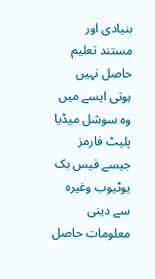بنیادی اور مستند تعلیم حاصل نہیں ہوتی ایسے میں وہ سوشل میڈیا پلیٹ فارمز جیسے فیس بک یوٹیوب وغیرہ سے دینی معلومات حاصل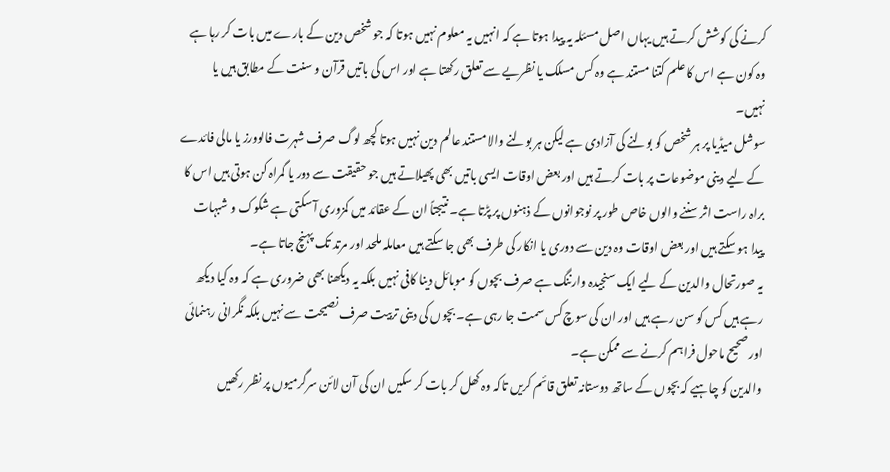کرنے کی کوشش کرتے ہیں یہاں اصل مسئلہ یہ پیدا ہوتا ہے کہ انہیں یہ معلوم نہیں ہوتا کہ جو شخص دین کے بارے میں بات کر رہا ہے وہ کون ہے اس کا علم کتنا مستند ہے وہ کس مسلک یا نظریے سے تعلق رکھتا ہے اور اس کی باتیں قرآن و سنت کے مطابق ہیں یا نہیں۔
سوشل میڈیا پر ہر شخص کو بولنے کی آزادی ہے لیکن ہر بولنے والا مستند عالم دین نہیں ہوتا کچھ لوگ صرف شہرت فالوورز یا مالی فائدے کے لیے دینی موضوعات پر بات کرتے ہیں اور بعض اوقات ایسی باتیں بھی پھیلاتے ہیں جو حقیقت سے دور یا گمراہ کن ہوتی ہیں اس کا براہ راست اثر سننے والوں خاص طور پر نوجوانوں کے ذہنوں پر پڑتا ہے۔ نتیجتاً ان کے عقائد میں کمزوری آ سکتی ہے شکوک و شبہات پیدا ہو سکتے ہیں اور بعض اوقات وہ دین سے دوری یا انکار کی طرف بھی جا سکتے ہیں معاملہ ملحد اور مرتد تک پہنچ جاتا ہے۔
یہ صورتحال والدین کے لیے ایک سنجیدہ وارننگ ہے صرف بچوں کو موبائل دینا کافی نہیں بلکہ یہ دیکھنا بھی ضروری ہے کہ وہ کیا دیکھ رہے ہیں کس کو سن رہے ہیں اور ان کی سوچ کس سمت جا رہی ہے۔ بچوں کی دینی تربیت صرف نصیحت سے نہیں بلکہ نگرانی رہنمائی اور صحیح ماحول فراہم کرنے سے ممکن ہے۔
والدین کو چاہیے کہ بچوں کے ساتھ دوستانہ تعلق قائم کریں تاکہ وہ کھل کر بات کر سکیں ان کی آن لائن سرگرمیوں پر نظر رکھیں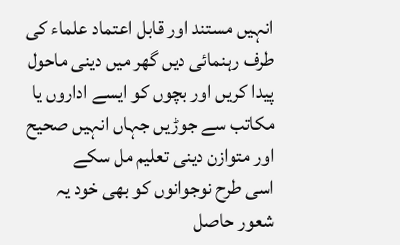انہیں مستند اور قابل اعتماد علماء کی طرف رہنمائی دیں گھر میں دینی ماحول پیدا کریں اور بچوں کو ایسے اداروں یا مکاتب سے جوڑیں جہاں انہیں صحیح اور متوازن دینی تعلیم مل سکے
اسی طرح نوجوانوں کو بھی خود یہ شعور حاصل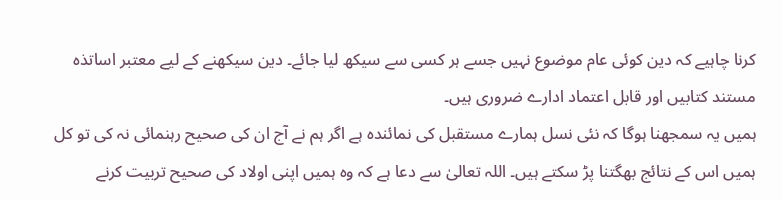کرنا چاہیے کہ دین کوئی عام موضوع نہیں جسے ہر کسی سے سیکھ لیا جائے۔ دین سیکھنے کے لیے معتبر اساتذہ مستند کتابیں اور قابل اعتماد ادارے ضروری ہیں۔
ہمیں یہ سمجھنا ہوگا کہ نئی نسل ہمارے مستقبل کی نمائندہ ہے اگر ہم نے آج ان کی صحیح رہنمائی نہ کی تو کل ہمیں اس کے نتائج بھگتنا پڑ سکتے ہیں۔ اللہ تعالیٰ سے دعا ہے کہ وہ ہمیں اپنی اولاد کی صحیح تربیت کرنے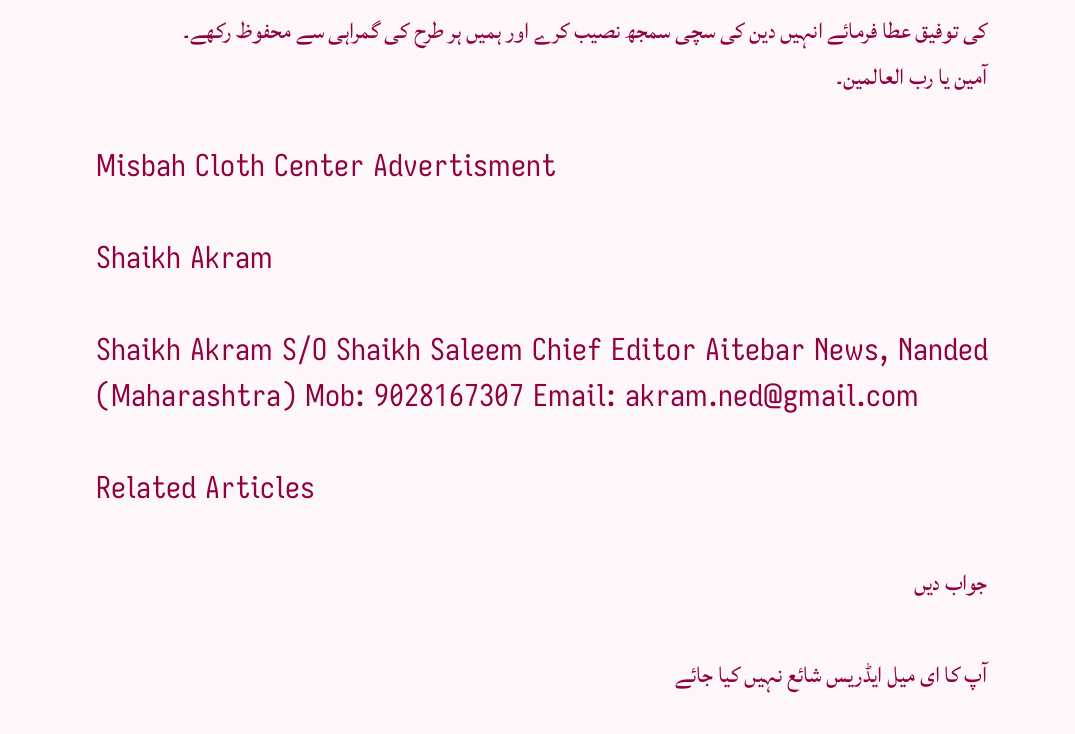کی توفیق عطا فرمائے انہیں دین کی سچی سمجھ نصیب کرے اور ہمیں ہر طرح کی گمراہی سے محفوظ رکھے۔
آمین یا رب العالمین۔

Misbah Cloth Center Advertisment

Shaikh Akram

Shaikh Akram S/O Shaikh Saleem Chief Editor Aitebar News, Nanded (Maharashtra) Mob: 9028167307 Email: akram.ned@gmail.com

Related Articles

جواب دیں

آپ کا ای میل ایڈریس شائع نہیں کیا جائے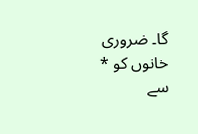گا۔ ضروری خانوں کو * سے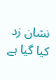نشان زد کیا گیا ہے